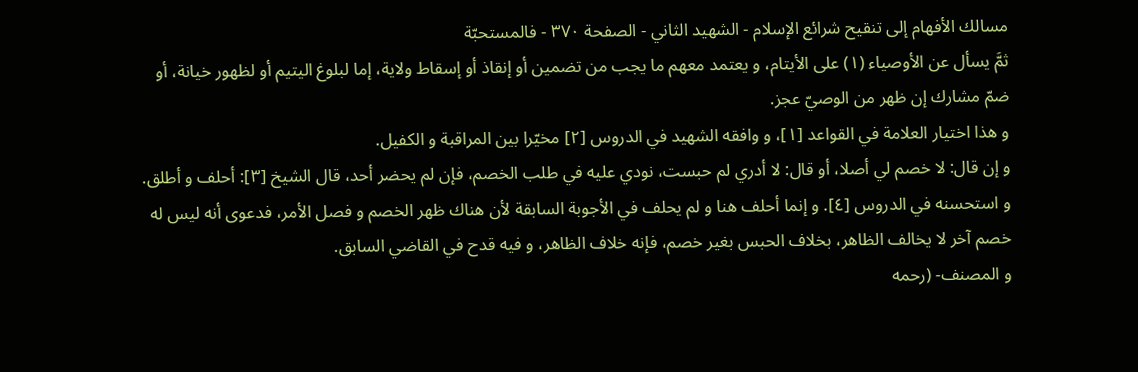مسالك الأفهام إلى تنقيح شرائع الإسلام - الشهيد الثاني - الصفحة ٣٧٠ - فالمستحبّة
ثمَّ يسأل عن الأوصياء (١) على الأيتام، و يعتمد معهم ما يجب من تضمين أو إنقاذ أو إسقاط ولاية، إما لبلوغ اليتيم أو لظهور خيانة، أو ضمّ مشارك إن ظهر من الوصيّ عجز.
و هذا اختيار العلامة في القواعد [١]، و وافقه الشهيد في الدروس [٢] مخيّرا بين المراقبة و الكفيل.
و إن قال: لا خصم لي أصلا، أو قال: لا أدري لم حبست، نودي عليه في طلب الخصم، فإن لم يحضر أحد، قال الشيخ [٣]: أحلف و أطلق. و استحسنه في الدروس [٤]. و إنما أحلف هنا و لم يحلف في الأجوبة السابقة لأن هناك ظهر الخصم و فصل الأمر، فدعوى أنه ليس له خصم آخر لا يخالف الظاهر، بخلاف الحبس بغير خصم، فإنه خلاف الظاهر، و فيه قدح في القاضي السابق.
و المصنف- (رحمه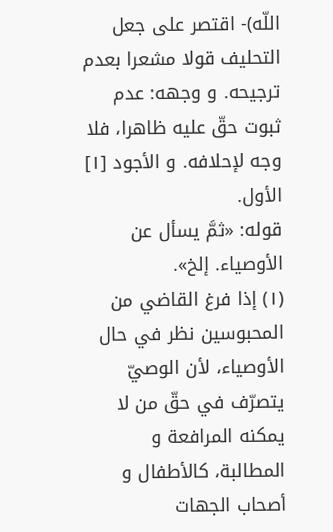اللّه)- اقتصر على جعل التحليف قولا مشعرا بعدم ترجيحه. و وجهه: عدم ثبوت حقّ عليه ظاهرا، فلا وجه لإحلافه. و الأجود [١] الأول.
قوله: «ثمَّ يسأل عن الأوصياء. إلخ».
(١) إذا فرغ القاضي من المحبوسين نظر في حال الأوصياء، لأن الوصيّ يتصرّف في حقّ من لا يمكنه المرافعة و المطالبة، كالأطفال و أصحاب الجهات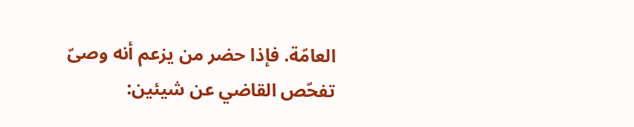العامّة. فإذا حضر من يزعم أنه وصىّ تفحّص القاضي عن شيئين: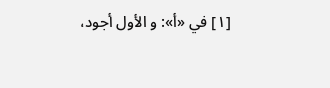[١] في «أ»: و الأول أجود،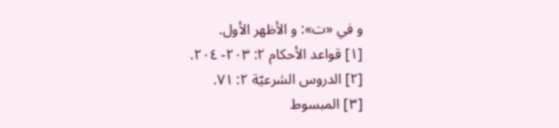و في «ت»: و الأظهر الأول.
[١] قواعد الأحكام ٢: ٢٠٣- ٢٠٤.
[٢] الدروس الشرعيّة ٢: ٧١.
[٣] المبسوط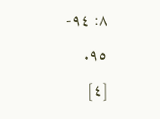٨: ٩٤- ٩٥.
[٤]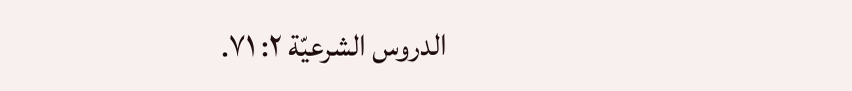الدروس الشرعيّة ٢: ٧١.